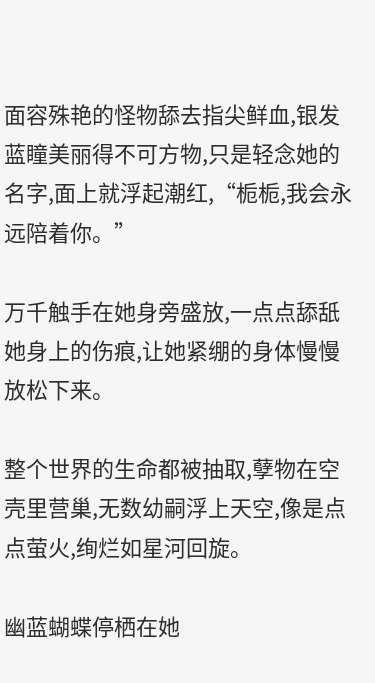面容殊艳的怪物舔去指尖鲜血,银发蓝瞳美丽得不可方物,只是轻念她的名字,面上就浮起潮红,“栀栀,我会永远陪着你。”

万千触手在她身旁盛放,一点点舔舐她身上的伤痕,让她紧绷的身体慢慢放松下来。

整个世界的生命都被抽取,孽物在空壳里营巢,无数幼嗣浮上天空,像是点点萤火,绚烂如星河回旋。

幽蓝蝴蝶停栖在她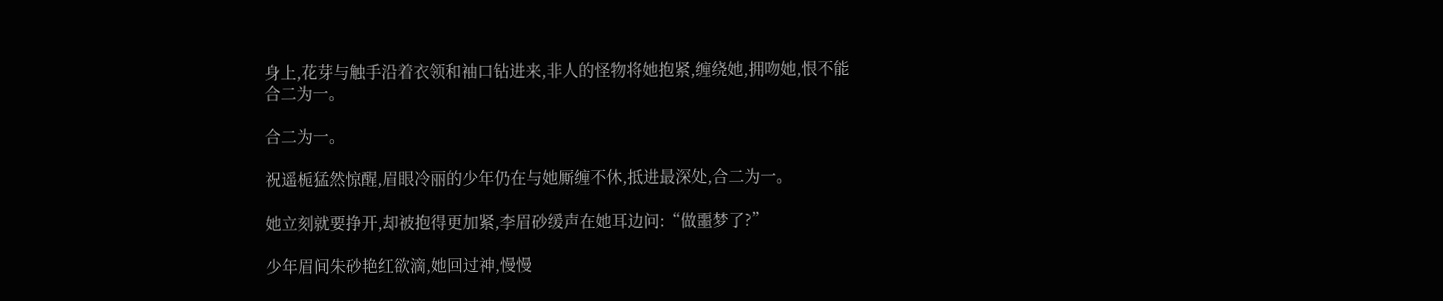身上,花芽与触手沿着衣领和袖口钻进来,非人的怪物将她抱紧,缠绕她,拥吻她,恨不能合二为一。

合二为一。

祝遥栀猛然惊醒,眉眼冷丽的少年仍在与她厮缠不休,抵进最深处,合二为一。

她立刻就要挣开,却被抱得更加紧,李眉砂缓声在她耳边问:“做噩梦了?”

少年眉间朱砂艳红欲滴,她回过神,慢慢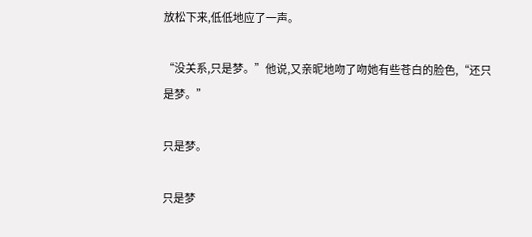放松下来,低低地应了一声。

“没关系,只是梦。”他说,又亲昵地吻了吻她有些苍白的脸色,“还只是梦。”

只是梦。

只是梦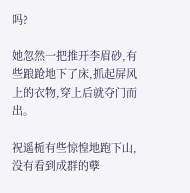吗?

她忽然一把推开李眉砂,有些踉跄地下了床,抓起屏风上的衣物,穿上后就夺门而出。

祝遥栀有些惊惶地跑下山,没有看到成群的孽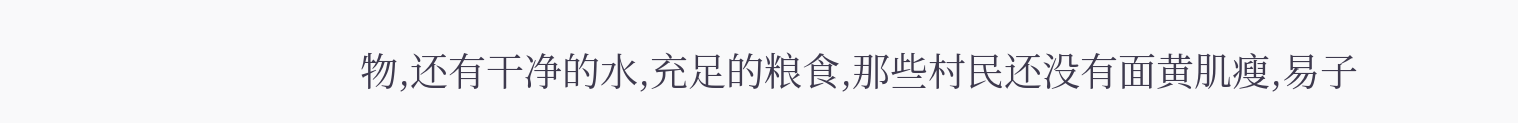物,还有干净的水,充足的粮食,那些村民还没有面黄肌瘦,易子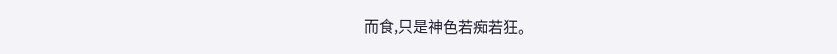而食,只是神色若痴若狂。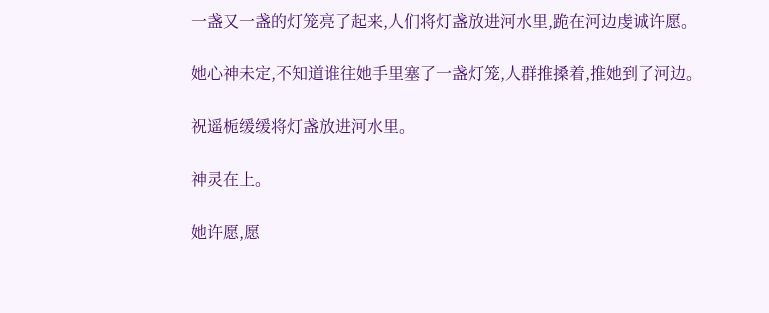一盏又一盏的灯笼亮了起来,人们将灯盏放进河水里,跪在河边虔诚许愿。

她心神未定,不知道谁往她手里塞了一盏灯笼,人群推搡着,推她到了河边。

祝遥栀缓缓将灯盏放进河水里。

神灵在上。

她许愿,愿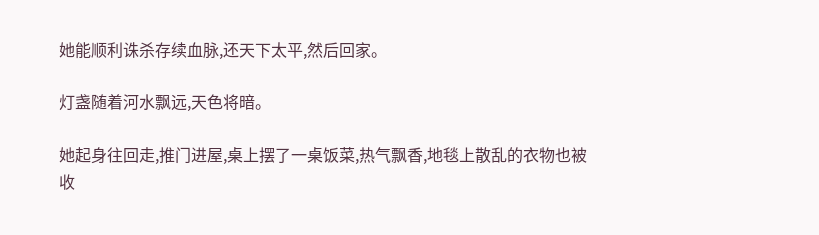她能顺利诛杀存续血脉,还天下太平,然后回家。

灯盏随着河水飘远,天色将暗。

她起身往回走,推门进屋,桌上摆了一桌饭菜,热气飘香,地毯上散乱的衣物也被收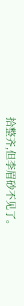拾整齐,但李眉砂不见了。